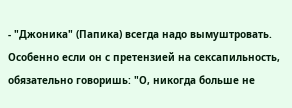- "Джоника" (Папика) всегда надо вымуштровать. Особенно если он с претензией на сексапильность, обязательно говоришь: "О, никогда больше не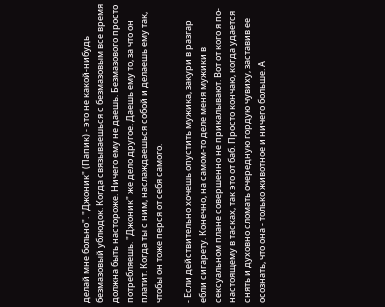делай мне больно". "Джоник" (Папик) - это не какой-нибудь безмазовый ублюдок. Когда связываешься с безмазовым все время должна быть настороже. Ничего ему не даешь. Безмазового просто потребляешь. "Джоник" же дело другое. Даешь ему то, за что он платит. Когда ты с ним, наслаждаешься собой и делаешь ему так, чтобы он тоже перся от себя самого.

- Если действительно хочешь опустить мужика, закури в разгар ебли сигарету. Конечно, на самом-то деле меня мужики в сексуальном плане совершенно не прикалывают. Вот от кого я по-настоящему в тасках, так это от баб. Просто кончаю, когда удается снять и духовно сломать очередную гордую чувиху, заставив ее осознать, что она - только животное и ничего больше. А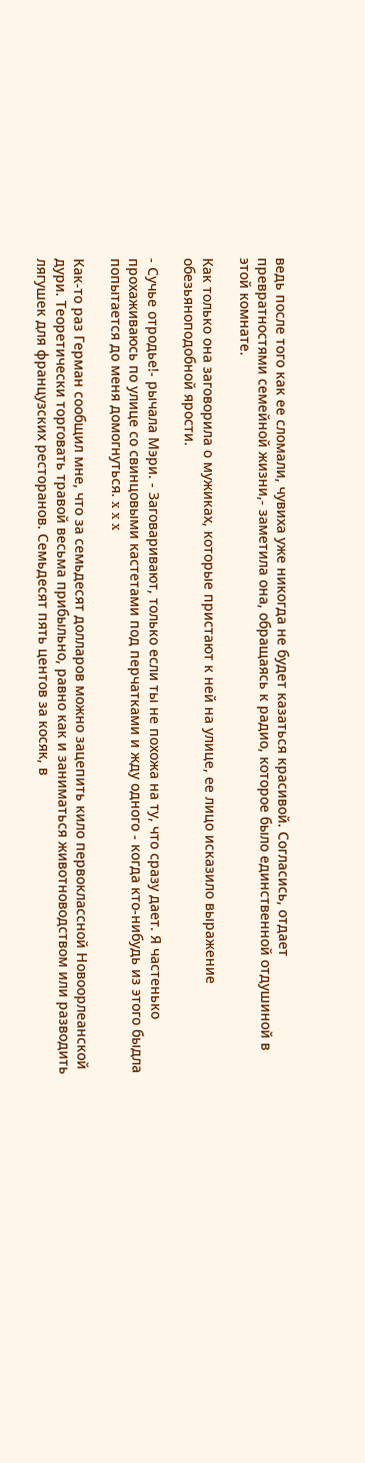ведь после того как ее сломали, чувиха уже никогда не будет казаться красивой. Согласись, отдает превратностями семейной жизни,- заметила она, обращаясь к радио, которое было единственной отдушиной в этой комнате.

Как только она заговорила о мужиках, которые пристают к ней на улице, ее лицо исказило выражение обезьяноподобной ярости.

- Сучье отродье!- рычала Мэри. - Заговаривают, только если ты не похожа на ту, что сразу дает. Я частенько прохаживаюсь по улице со свинцовыми кастетами под перчатками и жду одного - когда кто-нибудь из этого быдла попытается до меня домогнуться. x x x

Как-то раз Герман сообщил мне, что за семьдесят долларов можно зацепить кило первоклассной Новоорлеанской дури. Теоретически торговать травой весьма прибыльно, равно как и заниматься животноводством или разводить лягушек для французских ресторанов. Семьдесят пять центов за косяк, в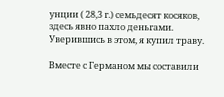унции ( 28,3 г.) семьдесят косяков, здесь явно пахло деньгами. Уверившись в этом, я купил траву.

Вместе с Германом мы составили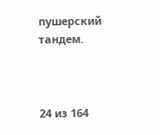пушерский тандем.



24 из 164